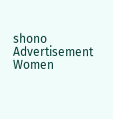shono
Advertisement
Women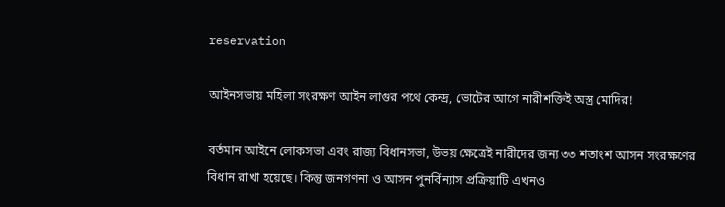reservation

আইনসভায় মহিলা সংরক্ষণ আইন লাগুর পথে কেন্দ্র, ভোটের আগে নারীশক্তিই অস্ত্র মোদির!

বর্তমান আইনে লোকসভা এবং রাজ্য বিধানসভা, উভয় ক্ষেত্রেই নারীদের জন্য ৩৩ শতাংশ আসন সংরক্ষণের বিধান রাখা হয়েছে। কিন্তু জনগণনা ও আসন পুনর্বিন্যাস প্রক্রিয়াটি এখনও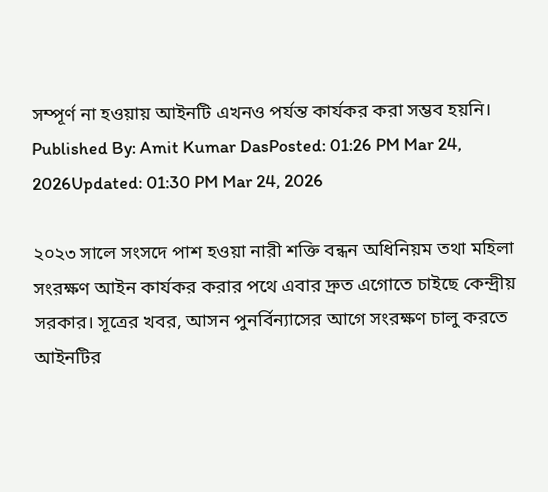সম্পূর্ণ না হওয়ায় আইনটি এখনও পর্যন্ত কার্যকর করা সম্ভব হয়নি।
Published By: Amit Kumar DasPosted: 01:26 PM Mar 24, 2026Updated: 01:30 PM Mar 24, 2026

২০২৩ সালে সংসদে পাশ হওয়া নারী শক্তি বন্ধন অধিনিয়ম তথা মহিলা সংরক্ষণ আইন কার্যকর করার পথে এবার দ্রুত এগোতে চাইছে কেন্দ্রীয় সরকার। সূত্রের খবর, আসন পুনর্বিন্যাসের আগে সংরক্ষণ চালু করতে আইনটির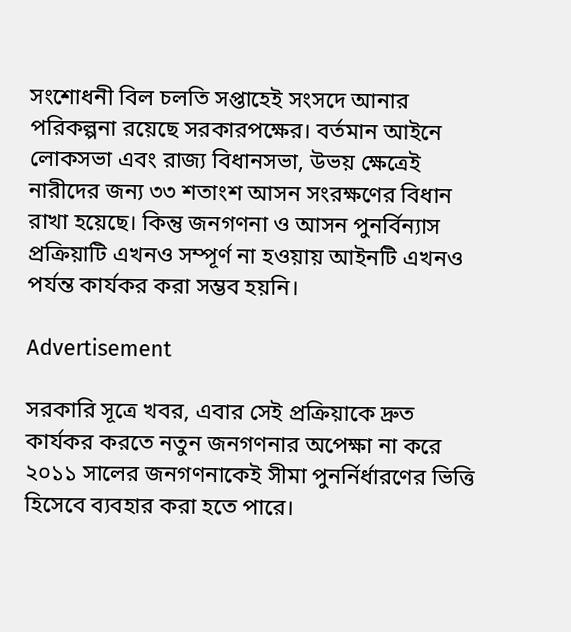সংশোধনী বিল চলতি সপ্তাহেই সংসদে আনার পরিকল্পনা রয়েছে সরকারপক্ষের। বর্তমান আইনে লোকসভা এবং রাজ্য বিধানসভা, উভয় ক্ষেত্রেই নারীদের জন্য ৩৩ শতাংশ আসন সংরক্ষণের বিধান রাখা হয়েছে। কিন্তু জনগণনা ও আসন পুনর্বিন্যাস প্রক্রিয়াটি এখনও সম্পূর্ণ না হওয়ায় আইনটি এখনও পর্যন্ত কার্যকর করা সম্ভব হয়নি।

Advertisement

সরকারি সূত্রে খবর, এবার সেই প্রক্রিয়াকে দ্রুত কার্যকর করতে নতুন জনগণনার অপেক্ষা না করে ২০১১ সালের জনগণনাকেই সীমা পুনর্নির্ধারণের ভিত্তি হিসেবে ব্যবহার করা হতে পারে।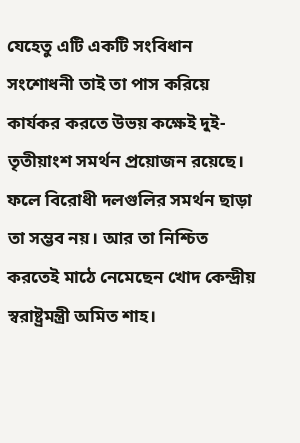যেহেতু এটি একটি সংবিধান সংশোধনী তাই তা পাস করিয়ে কার্যকর করতে উভয় কক্ষেই দুই-তৃতীয়াংশ সমর্থন প্রয়োজন রয়েছে। ফলে বিরোধী দলগুলির সমর্থন ছাড়া তা সম্ভব নয়। আর তা নিশ্চিত করতেই মাঠে নেমেছেন খোদ কেন্দ্রীয় স্বরাষ্ট্রমন্ত্রী অমিত শাহ।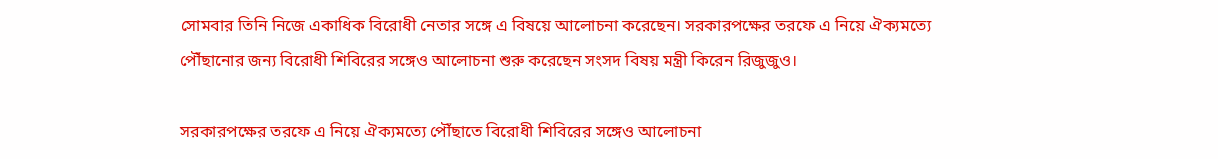সোমবার তিনি নিজে একাধিক বিরোধী নেতার সঙ্গে এ বিষয়ে আলোচনা করেছেন। সরকারপক্ষের তরফে এ নিয়ে ঐক্যমত্যে পৌঁছানোর জন্য বিরোধী শিবিরের সঙ্গেও আলোচনা শুরু করেছেন সংসদ বিষয় মন্ত্রী কিরেন রিজুজুও।

সরকারপক্ষের তরফে এ নিয়ে ঐক্যমত্যে পৌঁছাতে বিরোধী শিবিরের সঙ্গেও আলোচনা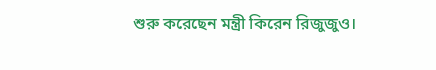শুরু করেছেন মন্ত্রী কিরেন রিজুজুও।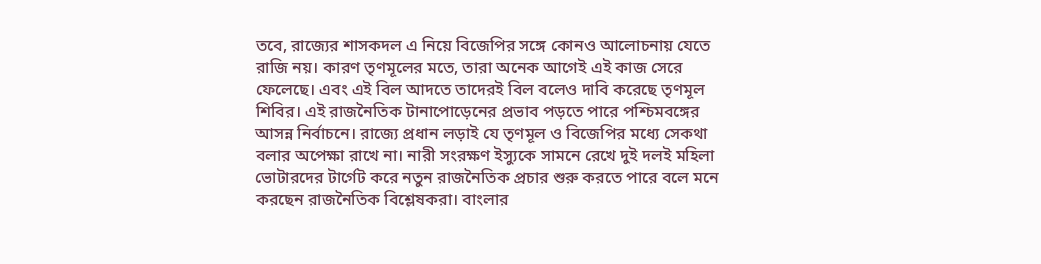তবে, রাজ্যের শাসকদল এ নিয়ে বিজেপির সঙ্গে কোনও আলোচনায় যেতে রাজি নয়। কারণ তৃণমূলের মতে, তারা অনেক আগেই এই কাজ সেরে ফেলেছে। এবং এই বিল আদতে তাদেরই বিল বলেও দাবি করেছে তৃণমূল শিবির। এই রাজনৈতিক টানাপোড়েনের প্রভাব পড়তে পারে পশ্চিমবঙ্গের আসন্ন নির্বাচনে। রাজ্যে প্রধান লড়াই যে তৃণমূল ও বিজেপির মধ্যে সেকথা বলার অপেক্ষা রাখে না। নারী সংরক্ষণ ইস্যুকে সামনে রেখে দুই দলই মহিলা ভোটারদের টার্গেট করে নতুন রাজনৈতিক প্রচার শুরু করতে পারে বলে মনে করছেন রাজনৈতিক বিশ্লেষকরা। বাংলার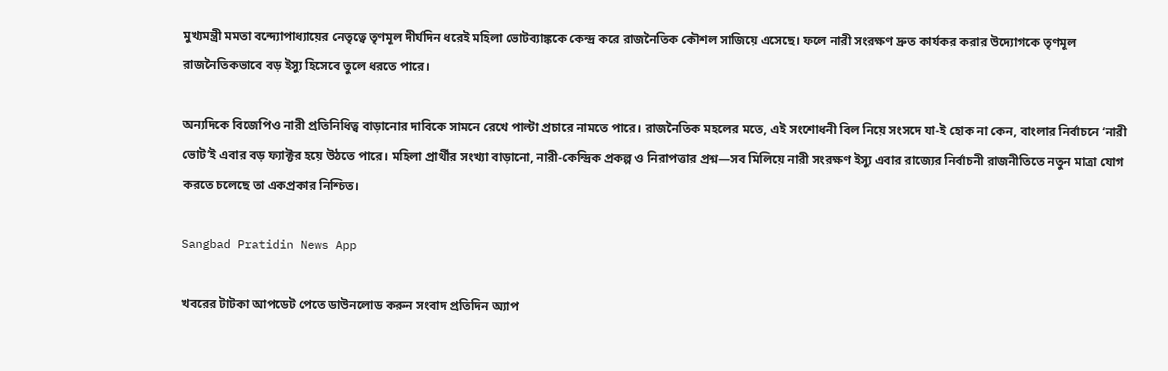মুখ্যমন্ত্রী মমতা বন্দ্যোপাধ্যায়ের নেতৃত্বে তৃণমূল দীর্ঘদিন ধরেই মহিলা ভোটব্যাঙ্ককে কেন্দ্র করে রাজনৈতিক কৌশল সাজিয়ে এসেছে। ফলে নারী সংরক্ষণ দ্রুত কার্যকর করার উদ্যোগকে তৃণমূল রাজনৈতিকভাবে বড় ইস্যু হিসেবে তুলে ধরতে পারে।

অন্যদিকে বিজেপিও নারী প্রতিনিধিত্ব বাড়ানোর দাবিকে সামনে রেখে পাল্টা প্রচারে নামতে পারে। রাজনৈতিক মহলের মতে, এই সংশোধনী বিল নিয়ে সংসদে যা-ই হোক না কেন, বাংলার নির্বাচনে ‘নারী ভোট’ই এবার বড় ফ্যাক্টর হয়ে উঠতে পারে। মহিলা প্রার্থীর সংখ্যা বাড়ানো, নারী-কেন্দ্রিক প্রকল্প ও নিরাপত্তার প্রশ্ন—সব মিলিয়ে নারী সংরক্ষণ ইস্যু এবার রাজ্যের নির্বাচনী রাজনীতিতে নতুন মাত্রা যোগ করতে চলেছে তা একপ্রকার নিশ্চিত।

Sangbad Pratidin News App

খবরের টাটকা আপডেট পেতে ডাউনলোড করুন সংবাদ প্রতিদিন অ্যাপ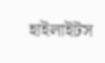হাইলাইটস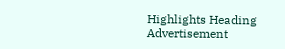Highlights Heading
Advertisement